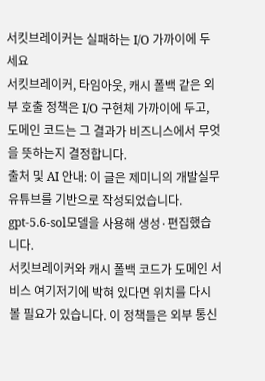서킷브레이커는 실패하는 I/O 가까이에 두세요
서킷브레이커, 타임아웃, 캐시 폴백 같은 외부 호출 정책은 I/O 구현체 가까이에 두고, 도메인 코드는 그 결과가 비즈니스에서 무엇을 뜻하는지 결정합니다.
출처 및 AI 안내: 이 글은 제미니의 개발실무 유튜브를 기반으로 작성되었습니다.
gpt-5.6-sol모델을 사용해 생성·편집했습니다.
서킷브레이커와 캐시 폴백 코드가 도메인 서비스 여기저기에 박혀 있다면 위치를 다시 볼 필요가 있습니다. 이 정책들은 외부 통신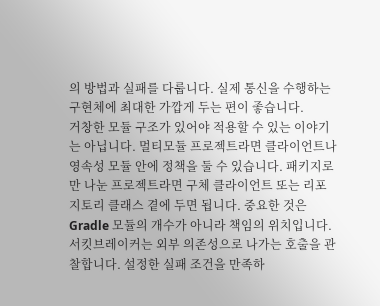의 방법과 실패를 다룹니다. 실제 통신을 수행하는 구현체에 최대한 가깝게 두는 편이 좋습니다.
거창한 모듈 구조가 있어야 적용할 수 있는 이야기는 아닙니다. 멀티모듈 프로젝트라면 클라이언트나 영속성 모듈 안에 정책을 둘 수 있습니다. 패키지로만 나눈 프로젝트라면 구체 클라이언트 또는 리포지토리 클래스 곁에 두면 됩니다. 중요한 것은 Gradle 모듈의 개수가 아니라 책임의 위치입니다.
서킷브레이커는 외부 의존성으로 나가는 호출을 관찰합니다. 설정한 실패 조건을 만족하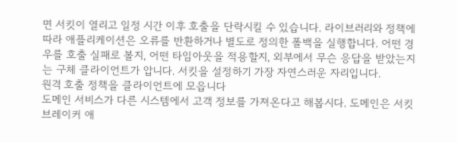면 서킷이 열리고 일정 시간 이후 호출을 단락시킬 수 있습니다. 라이브러리와 정책에 따라 애플리케이션은 오류를 반환하거나 별도로 정의한 폴백을 실행합니다. 어떤 경우를 호출 실패로 볼지, 어떤 타임아웃을 적용할지, 외부에서 무슨 응답을 받았는지는 구체 클라이언트가 압니다. 서킷을 설정하기 가장 자연스러운 자리입니다.
원격 호출 정책을 클라이언트에 모읍니다
도메인 서비스가 다른 시스템에서 고객 정보를 가져온다고 해봅시다. 도메인은 서킷브레이커 애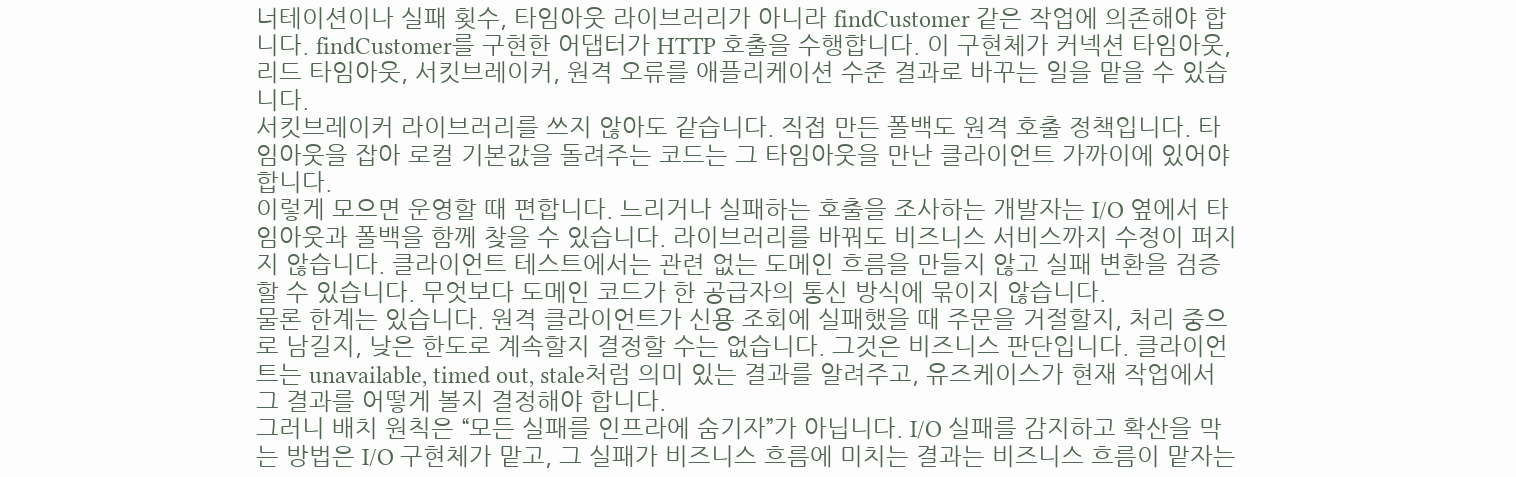너테이션이나 실패 횟수, 타임아웃 라이브러리가 아니라 findCustomer 같은 작업에 의존해야 합니다. findCustomer를 구현한 어댑터가 HTTP 호출을 수행합니다. 이 구현체가 커넥션 타임아웃, 리드 타임아웃, 서킷브레이커, 원격 오류를 애플리케이션 수준 결과로 바꾸는 일을 맡을 수 있습니다.
서킷브레이커 라이브러리를 쓰지 않아도 같습니다. 직접 만든 폴백도 원격 호출 정책입니다. 타임아웃을 잡아 로컬 기본값을 돌려주는 코드는 그 타임아웃을 만난 클라이언트 가까이에 있어야 합니다.
이렇게 모으면 운영할 때 편합니다. 느리거나 실패하는 호출을 조사하는 개발자는 I/O 옆에서 타임아웃과 폴백을 함께 찾을 수 있습니다. 라이브러리를 바꿔도 비즈니스 서비스까지 수정이 퍼지지 않습니다. 클라이언트 테스트에서는 관련 없는 도메인 흐름을 만들지 않고 실패 변환을 검증할 수 있습니다. 무엇보다 도메인 코드가 한 공급자의 통신 방식에 묶이지 않습니다.
물론 한계는 있습니다. 원격 클라이언트가 신용 조회에 실패했을 때 주문을 거절할지, 처리 중으로 남길지, 낮은 한도로 계속할지 결정할 수는 없습니다. 그것은 비즈니스 판단입니다. 클라이언트는 unavailable, timed out, stale처럼 의미 있는 결과를 알려주고, 유즈케이스가 현재 작업에서 그 결과를 어떻게 볼지 결정해야 합니다.
그러니 배치 원칙은 “모든 실패를 인프라에 숨기자”가 아닙니다. I/O 실패를 감지하고 확산을 막는 방법은 I/O 구현체가 맡고, 그 실패가 비즈니스 흐름에 미치는 결과는 비즈니스 흐름이 맡자는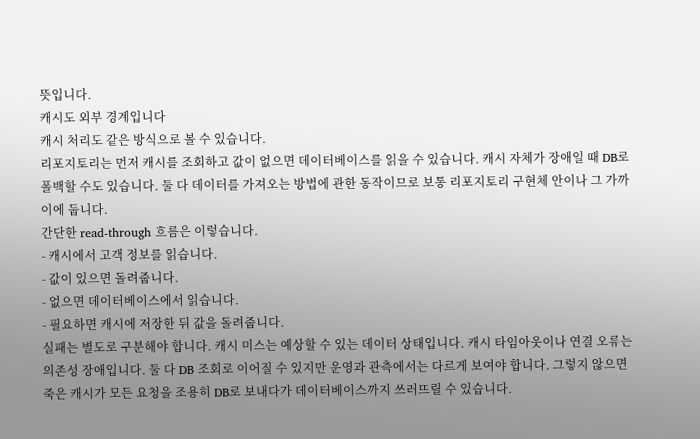뜻입니다.
캐시도 외부 경계입니다
캐시 처리도 같은 방식으로 볼 수 있습니다.
리포지토리는 먼저 캐시를 조회하고 값이 없으면 데이터베이스를 읽을 수 있습니다. 캐시 자체가 장애일 때 DB로 폴백할 수도 있습니다. 둘 다 데이터를 가져오는 방법에 관한 동작이므로 보통 리포지토리 구현체 안이나 그 가까이에 둡니다.
간단한 read-through 흐름은 이렇습니다.
- 캐시에서 고객 정보를 읽습니다.
- 값이 있으면 돌려줍니다.
- 없으면 데이터베이스에서 읽습니다.
- 필요하면 캐시에 저장한 뒤 값을 돌려줍니다.
실패는 별도로 구분해야 합니다. 캐시 미스는 예상할 수 있는 데이터 상태입니다. 캐시 타임아웃이나 연결 오류는 의존성 장애입니다. 둘 다 DB 조회로 이어질 수 있지만 운영과 관측에서는 다르게 보여야 합니다. 그렇지 않으면 죽은 캐시가 모든 요청을 조용히 DB로 보내다가 데이터베이스까지 쓰러뜨릴 수 있습니다.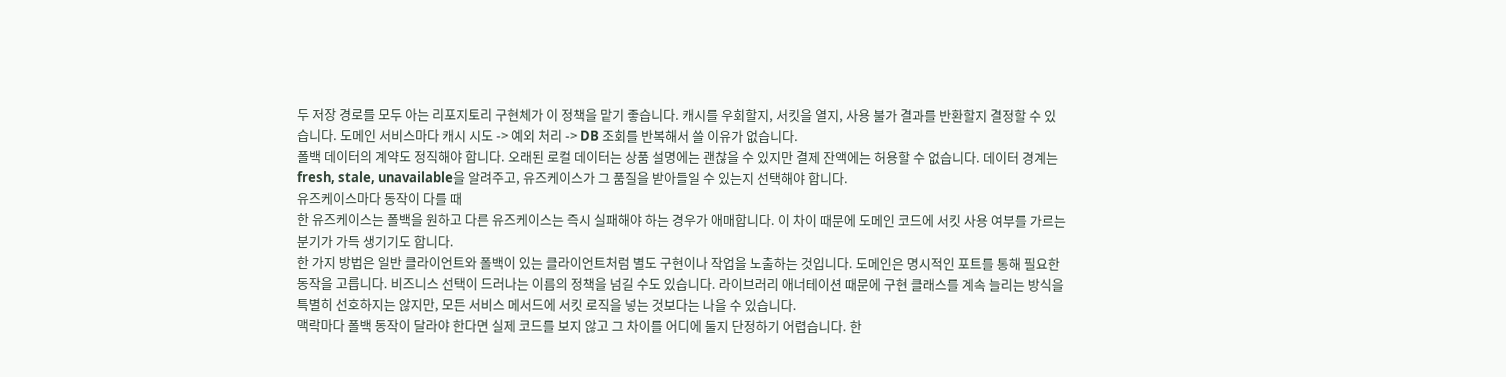두 저장 경로를 모두 아는 리포지토리 구현체가 이 정책을 맡기 좋습니다. 캐시를 우회할지, 서킷을 열지, 사용 불가 결과를 반환할지 결정할 수 있습니다. 도메인 서비스마다 캐시 시도 -> 예외 처리 -> DB 조회를 반복해서 쓸 이유가 없습니다.
폴백 데이터의 계약도 정직해야 합니다. 오래된 로컬 데이터는 상품 설명에는 괜찮을 수 있지만 결제 잔액에는 허용할 수 없습니다. 데이터 경계는 fresh, stale, unavailable을 알려주고, 유즈케이스가 그 품질을 받아들일 수 있는지 선택해야 합니다.
유즈케이스마다 동작이 다를 때
한 유즈케이스는 폴백을 원하고 다른 유즈케이스는 즉시 실패해야 하는 경우가 애매합니다. 이 차이 때문에 도메인 코드에 서킷 사용 여부를 가르는 분기가 가득 생기기도 합니다.
한 가지 방법은 일반 클라이언트와 폴백이 있는 클라이언트처럼 별도 구현이나 작업을 노출하는 것입니다. 도메인은 명시적인 포트를 통해 필요한 동작을 고릅니다. 비즈니스 선택이 드러나는 이름의 정책을 넘길 수도 있습니다. 라이브러리 애너테이션 때문에 구현 클래스를 계속 늘리는 방식을 특별히 선호하지는 않지만, 모든 서비스 메서드에 서킷 로직을 넣는 것보다는 나을 수 있습니다.
맥락마다 폴백 동작이 달라야 한다면 실제 코드를 보지 않고 그 차이를 어디에 둘지 단정하기 어렵습니다. 한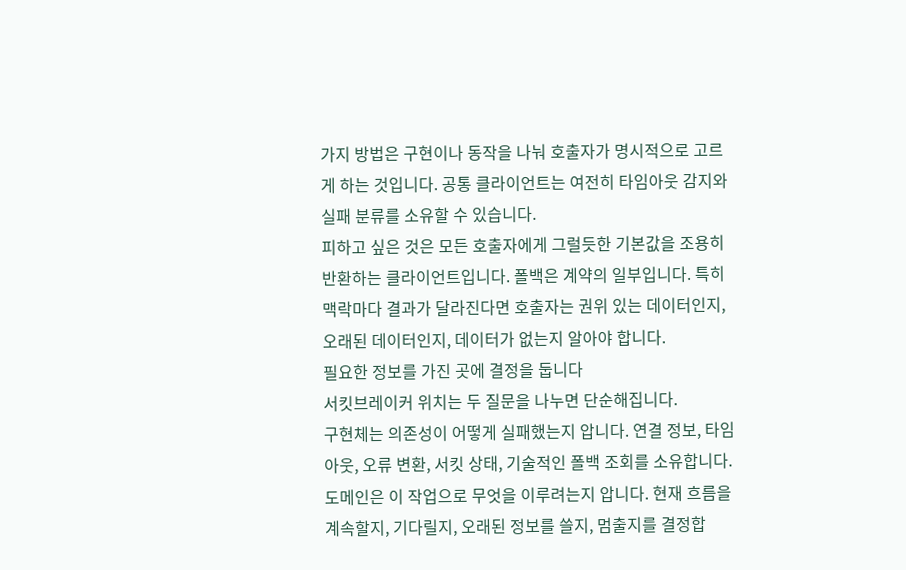가지 방법은 구현이나 동작을 나눠 호출자가 명시적으로 고르게 하는 것입니다. 공통 클라이언트는 여전히 타임아웃 감지와 실패 분류를 소유할 수 있습니다.
피하고 싶은 것은 모든 호출자에게 그럴듯한 기본값을 조용히 반환하는 클라이언트입니다. 폴백은 계약의 일부입니다. 특히 맥락마다 결과가 달라진다면 호출자는 권위 있는 데이터인지, 오래된 데이터인지, 데이터가 없는지 알아야 합니다.
필요한 정보를 가진 곳에 결정을 둡니다
서킷브레이커 위치는 두 질문을 나누면 단순해집니다.
구현체는 의존성이 어떻게 실패했는지 압니다. 연결 정보, 타임아웃, 오류 변환, 서킷 상태, 기술적인 폴백 조회를 소유합니다. 도메인은 이 작업으로 무엇을 이루려는지 압니다. 현재 흐름을 계속할지, 기다릴지, 오래된 정보를 쓸지, 멈출지를 결정합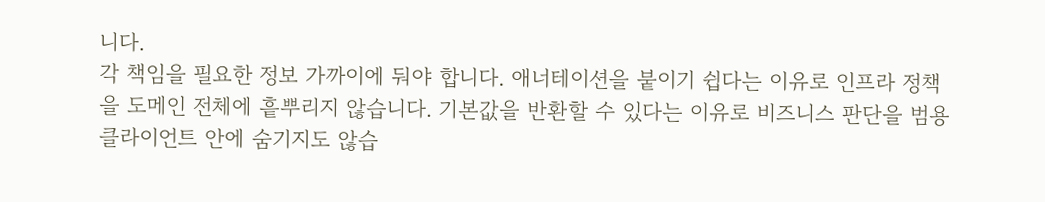니다.
각 책임을 필요한 정보 가까이에 둬야 합니다. 애너테이션을 붙이기 쉽다는 이유로 인프라 정책을 도메인 전체에 흩뿌리지 않습니다. 기본값을 반환할 수 있다는 이유로 비즈니스 판단을 범용 클라이언트 안에 숨기지도 않습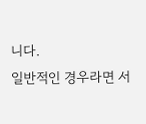니다.
일반적인 경우라면 서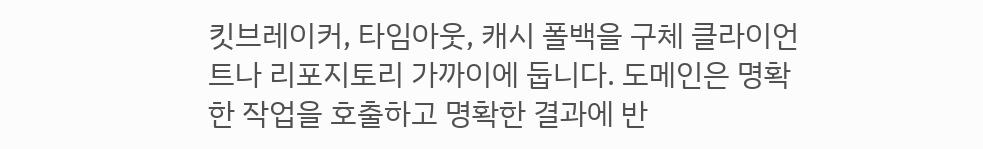킷브레이커, 타임아웃, 캐시 폴백을 구체 클라이언트나 리포지토리 가까이에 둡니다. 도메인은 명확한 작업을 호출하고 명확한 결과에 반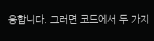응합니다. 그러면 코드에서 두 가지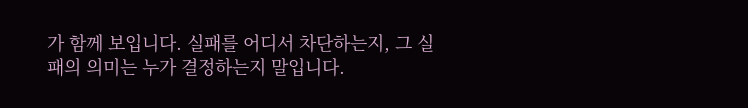가 함께 보입니다. 실패를 어디서 차단하는지, 그 실패의 의미는 누가 결정하는지 말입니다.